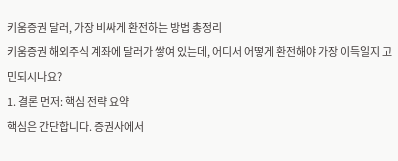키움증권 달러, 가장 비싸게 환전하는 방법 총정리
키움증권 해외주식 계좌에 달러가 쌓여 있는데, 어디서 어떻게 환전해야 가장 이득일지 고민되시나요?
1. 결론 먼저: 핵심 전략 요약
핵심은 간단합니다. 증권사에서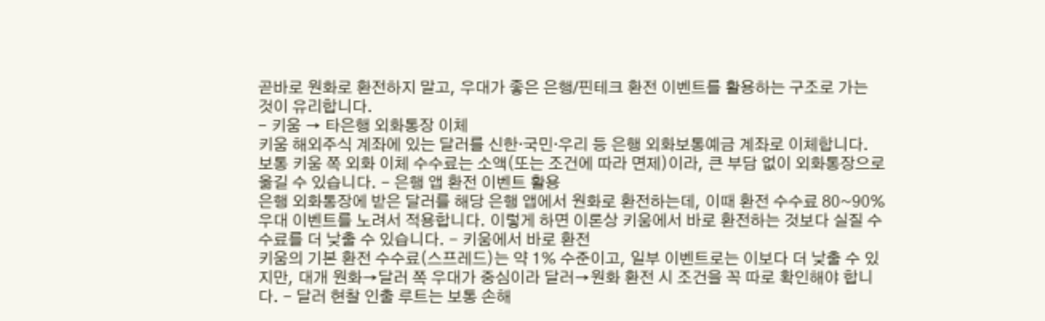곧바로 원화로 환전하지 말고, 우대가 좋은 은행/핀테크 환전 이벤트를 활용하는 구조로 가는 것이 유리합니다.
- 키움 → 타은행 외화통장 이체
키움 해외주식 계좌에 있는 달러를 신한·국민·우리 등 은행 외화보통예금 계좌로 이체합니다. 보통 키움 쪽 외화 이체 수수료는 소액(또는 조건에 따라 면제)이라, 큰 부담 없이 외화통장으로 옮길 수 있습니다. - 은행 앱 환전 이벤트 활용
은행 외화통장에 받은 달러를 해당 은행 앱에서 원화로 환전하는데, 이때 환전 수수료 80~90% 우대 이벤트를 노려서 적용합니다. 이렇게 하면 이론상 키움에서 바로 환전하는 것보다 실질 수수료를 더 낮출 수 있습니다. - 키움에서 바로 환전
키움의 기본 환전 수수료(스프레드)는 약 1% 수준이고, 일부 이벤트로는 이보다 더 낮출 수 있지만, 대개 원화→달러 쪽 우대가 중심이라 달러→원화 환전 시 조건을 꼭 따로 확인해야 합니다. - 달러 현찰 인출 루트는 보통 손해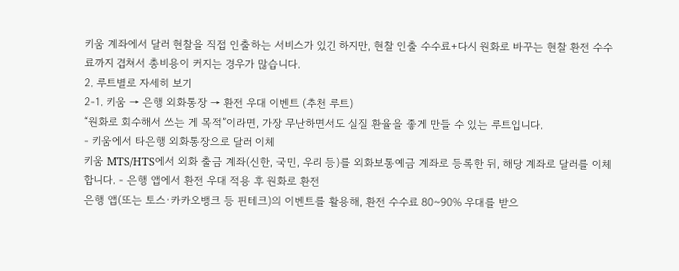키움 계좌에서 달러 현찰을 직접 인출하는 서비스가 있긴 하지만, 현찰 인출 수수료+다시 원화로 바꾸는 현찰 환전 수수료까지 겹쳐서 총비용이 커지는 경우가 많습니다.
2. 루트별로 자세히 보기
2-1. 키움 → 은행 외화통장 → 환전 우대 이벤트 (추천 루트)
“원화로 회수해서 쓰는 게 목적”이라면, 가장 무난하면서도 실질 환율을 좋게 만들 수 있는 루트입니다.
- 키움에서 타은행 외화통장으로 달러 이체
키움 MTS/HTS에서 외화 출금 계좌(신한, 국민, 우리 등)를 외화보통예금 계좌로 등록한 뒤, 해당 계좌로 달러를 이체합니다. - 은행 앱에서 환전 우대 적용 후 원화로 환전
은행 앱(또는 토스·카카오뱅크 등 핀테크)의 이벤트를 활용해, 환전 수수료 80~90% 우대를 받으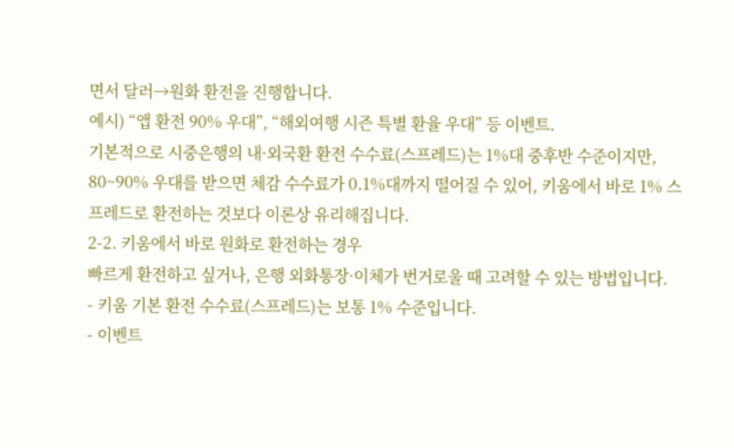면서 달러→원화 환전을 진행합니다.
예시) “앱 환전 90% 우대”, “해외여행 시즌 특별 환율 우대” 등 이벤트.
기본적으로 시중은행의 내·외국환 환전 수수료(스프레드)는 1%대 중후반 수준이지만, 80~90% 우대를 받으면 체감 수수료가 0.1%대까지 떨어질 수 있어, 키움에서 바로 1% 스프레드로 환전하는 것보다 이론상 유리해집니다.
2-2. 키움에서 바로 원화로 환전하는 경우
빠르게 환전하고 싶거나, 은행 외화통장·이체가 번거로울 때 고려할 수 있는 방법입니다.
- 키움 기본 환전 수수료(스프레드)는 보통 1% 수준입니다.
- 이벤트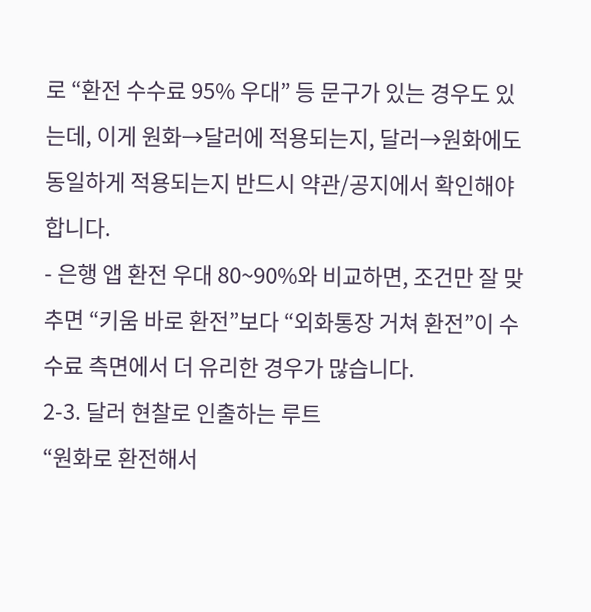로 “환전 수수료 95% 우대” 등 문구가 있는 경우도 있는데, 이게 원화→달러에 적용되는지, 달러→원화에도 동일하게 적용되는지 반드시 약관/공지에서 확인해야 합니다.
- 은행 앱 환전 우대 80~90%와 비교하면, 조건만 잘 맞추면 “키움 바로 환전”보다 “외화통장 거쳐 환전”이 수수료 측면에서 더 유리한 경우가 많습니다.
2-3. 달러 현찰로 인출하는 루트
“원화로 환전해서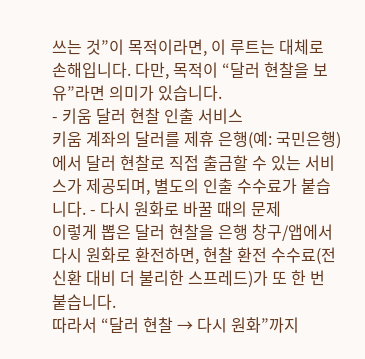쓰는 것”이 목적이라면, 이 루트는 대체로 손해입니다. 다만, 목적이 “달러 현찰을 보유”라면 의미가 있습니다.
- 키움 달러 현찰 인출 서비스
키움 계좌의 달러를 제휴 은행(예: 국민은행)에서 달러 현찰로 직접 출금할 수 있는 서비스가 제공되며, 별도의 인출 수수료가 붙습니다. - 다시 원화로 바꿀 때의 문제
이렇게 뽑은 달러 현찰을 은행 창구/앱에서 다시 원화로 환전하면, 현찰 환전 수수료(전신환 대비 더 불리한 스프레드)가 또 한 번 붙습니다.
따라서 “달러 현찰 → 다시 원화”까지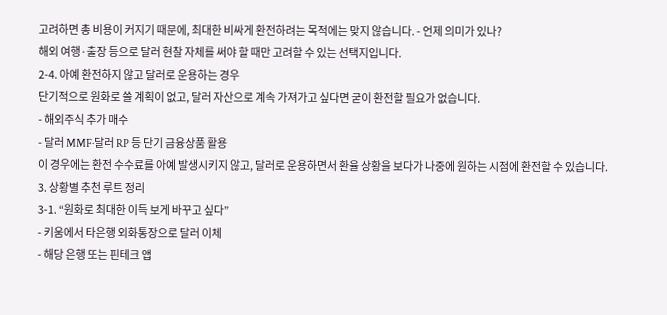고려하면 총 비용이 커지기 때문에, 최대한 비싸게 환전하려는 목적에는 맞지 않습니다. - 언제 의미가 있나?
해외 여행·출장 등으로 달러 현찰 자체를 써야 할 때만 고려할 수 있는 선택지입니다.
2-4. 아예 환전하지 않고 달러로 운용하는 경우
단기적으로 원화로 쓸 계획이 없고, 달러 자산으로 계속 가져가고 싶다면 굳이 환전할 필요가 없습니다.
- 해외주식 추가 매수
- 달러 MMF·달러 RP 등 단기 금융상품 활용
이 경우에는 환전 수수료를 아예 발생시키지 않고, 달러로 운용하면서 환율 상황을 보다가 나중에 원하는 시점에 환전할 수 있습니다.
3. 상황별 추천 루트 정리
3-1. “원화로 최대한 이득 보게 바꾸고 싶다”
- 키움에서 타은행 외화통장으로 달러 이체
- 해당 은행 또는 핀테크 앱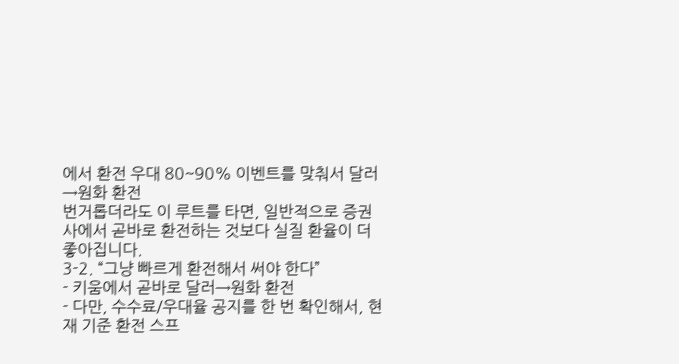에서 환전 우대 80~90% 이벤트를 맞춰서 달러→원화 환전
번거롭더라도 이 루트를 타면, 일반적으로 증권사에서 곧바로 환전하는 것보다 실질 환율이 더 좋아집니다.
3-2. “그냥 빠르게 환전해서 써야 한다”
- 키움에서 곧바로 달러→원화 환전
- 다만, 수수료/우대율 공지를 한 번 확인해서, 현재 기준 환전 스프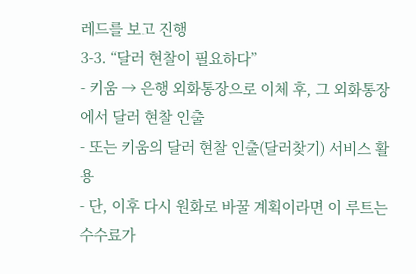레드를 보고 진행
3-3. “달러 현찰이 필요하다”
- 키움 → 은행 외화통장으로 이체 후, 그 외화통장에서 달러 현찰 인출
- 또는 키움의 달러 현찰 인출(달러찾기) 서비스 활용
- 단, 이후 다시 원화로 바꿀 계획이라면 이 루트는 수수료가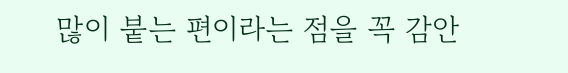많이 붙는 편이라는 점을 꼭 감안